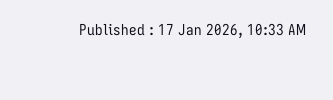Published : 17 Jan 2026, 10:33 AM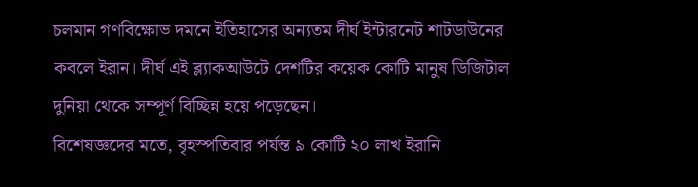চলমান গণবিক্ষোভ দমনে ইতিহাসের অন্যতম দীর্ঘ ইন্টারনেট শাটডাউনের কবলে ইরান। দীর্ঘ এই ব্ল্যাকআউটে দেশটির কয়েক কোটি মানুষ ডিজিটাল দুনিয়া থেকে সম্পূর্ণ বিচ্ছিন্ন হয়ে পড়েছেন।
বিশেষজ্ঞদের মতে, বৃহস্পতিবার পর্যন্ত ৯ কোটি ২০ লাখ ইরানি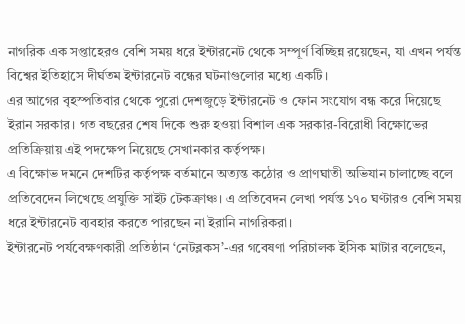নাগরিক এক সপ্তাহেরও বেশি সময় ধরে ইন্টারনেট থেকে সম্পূর্ণ বিচ্ছিন্ন রয়েছেন, যা এখন পর্যন্ত বিশ্বের ইতিহাসে দীর্ঘতম ইন্টারনেট বন্ধের ঘটনাগুলোর মধ্যে একটি।
এর আগের বৃহস্পতিবার থেকে পুরো দেশজুড়ে ইন্টারনেট ও ফোন সংযোগ বন্ধ করে দিয়েছে ইরান সরকার। গত বছরের শেষ দিকে শুরু হওয়া বিশাল এক সরকার-বিরোধী বিক্ষোভের প্রতিক্রিয়ায় এই পদক্ষেপ নিয়েছে সেখানকার কর্তৃপক্ষ।
এ বিক্ষোভ দমনে দেশটির কর্তৃপক্ষ বর্তমানে অত্যন্ত কঠোর ও প্রাণঘাতী অভিযান চালাচ্ছে বলে প্রতিবেদেন লিখেছে প্রযুক্তি সাইট টেকক্রাঞ্চ। এ প্রতিবেদন লেখা পর্যন্ত ১৭০ ঘণ্টারও বেশি সময় ধরে ইন্টারনেট ব্যবহার করতে পারছেন না ইরানি নাগরিকরা।
ইন্টারনেট পর্যবেক্ষণকারী প্রতিষ্ঠান ‘নেটব্লকস’-এর গবেষণা পরিচালক ইসিক মাটার বলেছেন,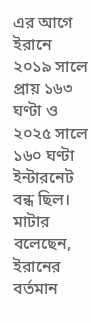এর আগে ইরানে ২০১৯ সালে প্রায় ১৬৩ ঘণ্টা ও ২০২৫ সালে ১৬০ ঘণ্টা ইন্টারনেট বন্ধ ছিল।
মাটার বলেছেন, ইরানের বর্তমান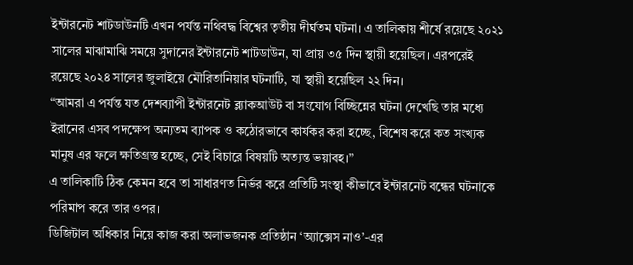ইন্টারনেট শাটডাউনটি এখন পর্যন্ত নথিবদ্ধ বিশ্বের তৃতীয় দীর্ঘতম ঘটনা। এ তালিকায় শীর্ষে রয়েছে ২০২১ সালের মাঝামাঝি সময়ে সুদানের ইন্টারনেট শাটডাউন, যা প্রায় ৩৫ দিন স্থায়ী হয়েছিল। এরপরেই রয়েছে ২০২৪ সালের জুলাইয়ে মৌরিতানিয়ার ঘটনাটি, যা স্থায়ী হয়েছিল ২২ দিন।
“আমরা এ পর্যন্ত যত দেশব্যাপী ইন্টারনেট ব্ল্যাকআউট বা সংযোগ বিচ্ছিন্নের ঘটনা দেখেছি তার মধ্যে ইরানের এসব পদক্ষেপ অন্যতম ব্যাপক ও কঠোরভাবে কার্যকর করা হচ্ছে, বিশেষ করে কত সংখ্যক মানুষ এর ফলে ক্ষতিগ্রস্ত হচ্ছে, সেই বিচারে বিষয়টি অত্যন্ত ভয়াবহ।”
এ তালিকাটি ঠিক কেমন হবে তা সাধারণত নির্ভর করে প্রতিটি সংস্থা কীভাবে ইন্টারনেট বন্ধের ঘটনাকে পরিমাপ করে তার ওপর।
ডিজিটাল অধিকার নিয়ে কাজ করা অলাভজনক প্রতিষ্ঠান ‘অ্যাক্সেস নাও’-এর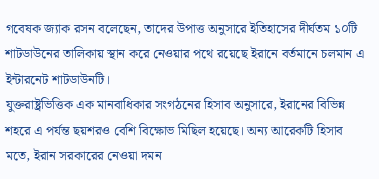গবেষক জ্যাক রসন বলেছেন, তাদের উপাত্ত অনুসারে ইতিহাসের দীর্ঘতম ১০টি শাটডাউনের তালিকায় স্থান করে নেওয়ার পথে রয়েছে ইরানে বর্তমানে চলমান এ ইন্টারনেট শাটডাউনটি।
যুক্তরাষ্ট্রভিত্তিক এক মানবাধিকার সংগঠনের হিসাব অনুসারে, ইরানের বিভিন্ন শহরে এ পর্যন্ত ছয়শরও বেশি বিক্ষোভ মিছিল হয়েছে। অন্য আরেকটি হিসাব মতে, ইরান সরকারের নেওয়া দমন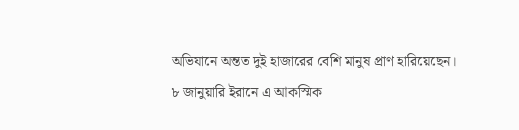অভিযানে অন্তত দুই হাজারের বেশি মানুষ প্রাণ হারিয়েছেন।
৮ জানুয়ারি ইরানে এ আকস্মিক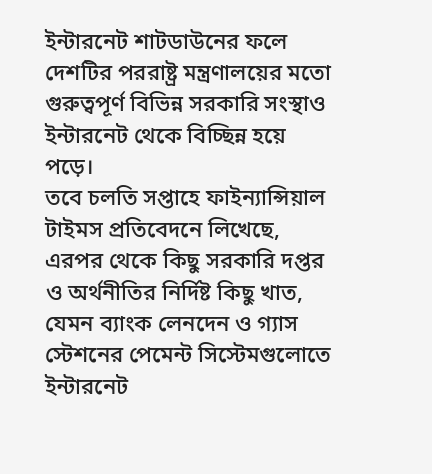ইন্টারনেট শাটডাউনের ফলে দেশটির পররাষ্ট্র মন্ত্রণালয়ের মতো গুরুত্বপূর্ণ বিভিন্ন সরকারি সংস্থাও ইন্টারনেট থেকে বিচ্ছিন্ন হয়ে পড়ে।
তবে চলতি সপ্তাহে ফাইন্যান্সিয়াল টাইমস প্রতিবেদনে লিখেছে, এরপর থেকে কিছু সরকারি দপ্তর ও অর্থনীতির নির্দিষ্ট কিছু খাত, যেমন ব্যাংক লেনদেন ও গ্যাস স্টেশনের পেমেন্ট সিস্টেমগুলোতে ইন্টারনেট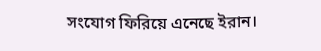সংযোগ ফিরিয়ে এনেছে ইরান।